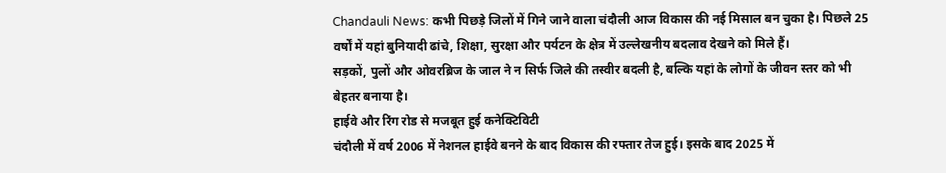Chandauli News: कभी पिछड़े जिलों में गिने जाने वाला चंदौली आज विकास की नई मिसाल बन चुका है। पिछले 25 वर्षों में यहां बुनियादी ढांचे, शिक्षा, सुरक्षा और पर्यटन के क्षेत्र में उल्लेखनीय बदलाव देखने को मिले हैं।
सड़कों, पुलों और ओवरब्रिज के जाल ने न सिर्फ जिले की तस्वीर बदली है, बल्कि यहां के लोगों के जीवन स्तर को भी बेहतर बनाया है।
हाईवे और रिंग रोड से मजबूत हुई कनेक्टिविटी
चंदौली में वर्ष 2006 में नेशनल हाईवे बनने के बाद विकास की रफ्तार तेज हुई। इसके बाद 2025 में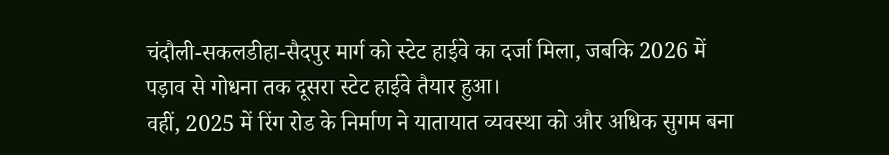चंदौली-सकलडीहा-सैदपुर मार्ग को स्टेट हाईवे का दर्जा मिला, जबकि 2026 में पड़ाव से गोधना तक दूसरा स्टेट हाईवे तैयार हुआ।
वहीं, 2025 में रिंग रोड के निर्माण ने यातायात व्यवस्था को और अधिक सुगम बना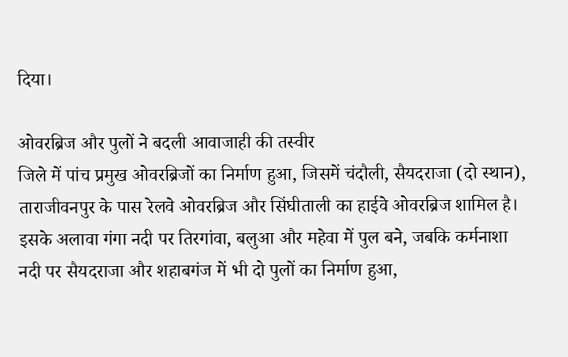दिया।

ओवरब्रिज और पुलों ने बदली आवाजाही की तस्वीर
जिले में पांच प्रमुख ओवरब्रिजों का निर्माण हुआ, जिसमें चंदौली, सैयदराजा (दो स्थान), ताराजीवनपुर के पास रेलवे ओवरब्रिज और सिंघीताली का हाईवे ओवरब्रिज शामिल है।
इसके अलावा गंगा नदी पर तिरगांवा, बलुआ और महेवा में पुल बने, जबकि कर्मनाशा नदी पर सैयदराजा और शहाबगंज में भी दो पुलों का निर्माण हुआ,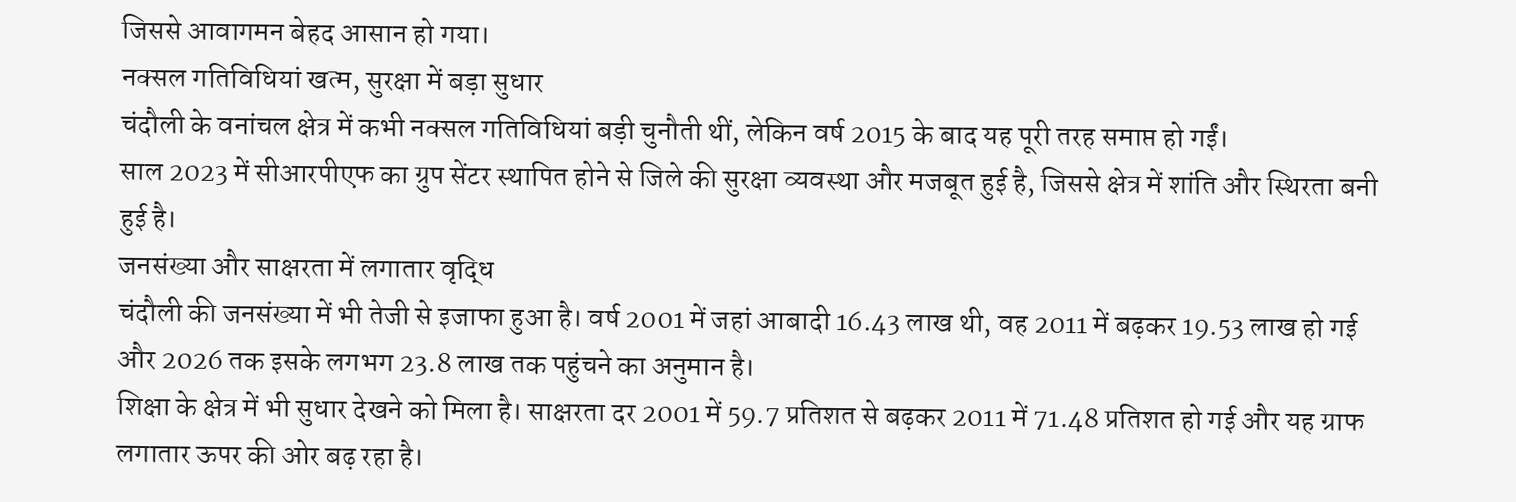जिससे आवागमन बेहद आसान हो गया।
नक्सल गतिविधियां खत्म, सुरक्षा में बड़ा सुधार
चंदौली के वनांचल क्षेत्र में कभी नक्सल गतिविधियां बड़ी चुनौती थीं, लेकिन वर्ष 2015 के बाद यह पूरी तरह समाप्त हो गईं।
साल 2023 में सीआरपीएफ का ग्रुप सेंटर स्थापित होने से जिले की सुरक्षा व्यवस्था और मजबूत हुई है, जिससे क्षेत्र में शांति और स्थिरता बनी हुई है।
जनसंख्या और साक्षरता में लगातार वृद्धि
चंदौली की जनसंख्या में भी तेजी से इजाफा हुआ है। वर्ष 2001 में जहां आबादी 16.43 लाख थी, वह 2011 में बढ़कर 19.53 लाख हो गई और 2026 तक इसके लगभग 23.8 लाख तक पहुंचने का अनुमान है।
शिक्षा के क्षेत्र में भी सुधार देखने को मिला है। साक्षरता दर 2001 में 59.7 प्रतिशत से बढ़कर 2011 में 71.48 प्रतिशत हो गई और यह ग्राफ लगातार ऊपर की ओर बढ़ रहा है।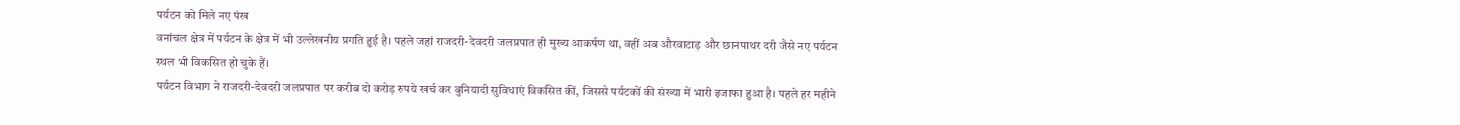पर्यटन को मिले नए पंख
वनांचल क्षेत्र में पर्यटन के क्षेत्र में भी उल्लेखनीय प्रगति हुई है। पहले जहां राजदरी-देवदरी जलप्रपात ही मुख्य आकर्षण था, वहीं अब औरवाटाड़ और छानपाथर दरी जैसे नए पर्यटन स्थल भी विकसित हो चुके हैं।
पर्यटन विभाग ने राजदरी-देवदरी जलप्रपात पर करीब दो करोड़ रुपये खर्च कर बुनियादी सुविधाएं विकसित कीं, जिससे पर्यटकों की संख्या में भारी इजाफा हुआ है। पहले हर महीने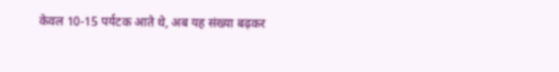केवल 10-15 पर्यटक आते थे, अब यह संख्या बढ़कर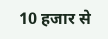10 हजार से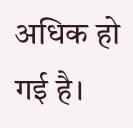अधिक हो गई है।